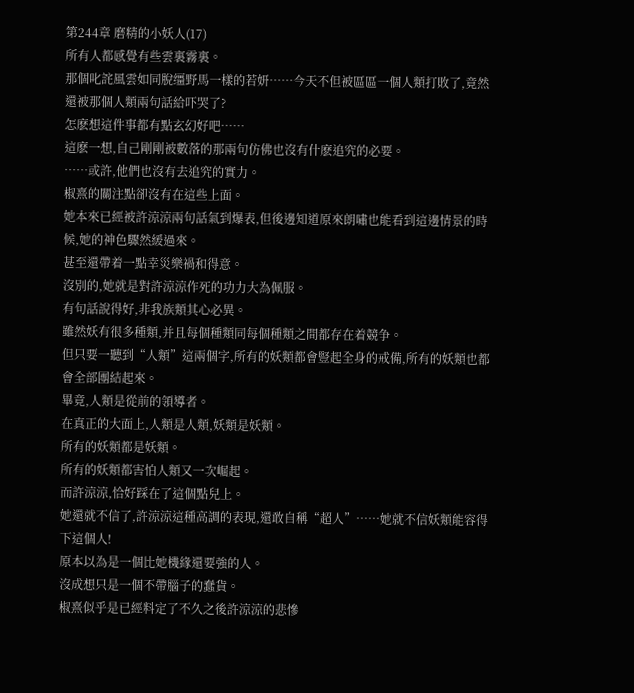第244章 磨精的小妖人(17)
所有人都感覺有些雲裏霧裏。
那個叱詫風雲如同脫缰野馬一樣的若妍……今天不但被區區一個人類打敗了,竟然還被那個人類兩句話給吓哭了?
怎麽想這件事都有點玄幻好吧……
這麽一想,自己剛剛被數落的那兩句仿佛也沒有什麽追究的必要。
……或許,他們也沒有去追究的實力。
椒熹的關注點卻沒有在這些上面。
她本來已經被許涼涼兩句話氣到爆表,但後邊知道原來朗嘯也能看到這邊情景的時候,她的神色驟然緩過來。
甚至還帶着一點幸災樂禍和得意。
沒別的,她就是對許涼涼作死的功力大為佩服。
有句話說得好,非我族類其心必異。
雖然妖有很多種類,并且每個種類同每個種類之間都存在着競争。
但只要一聽到“人類”這兩個字,所有的妖類都會豎起全身的戒備,所有的妖類也都會全部團結起來。
畢竟,人類是從前的領導者。
在真正的大面上,人類是人類,妖類是妖類。
所有的妖類都是妖類。
所有的妖類都害怕人類又一次崛起。
而許涼涼,恰好踩在了這個點兒上。
她還就不信了,許涼涼這種高調的表現,還敢自稱“超人”……她就不信妖類能容得下這個人!
原本以為是一個比她機緣還要強的人。
沒成想只是一個不帶腦子的蠢貨。
椒熹似乎是已經料定了不久之後許涼涼的悲慘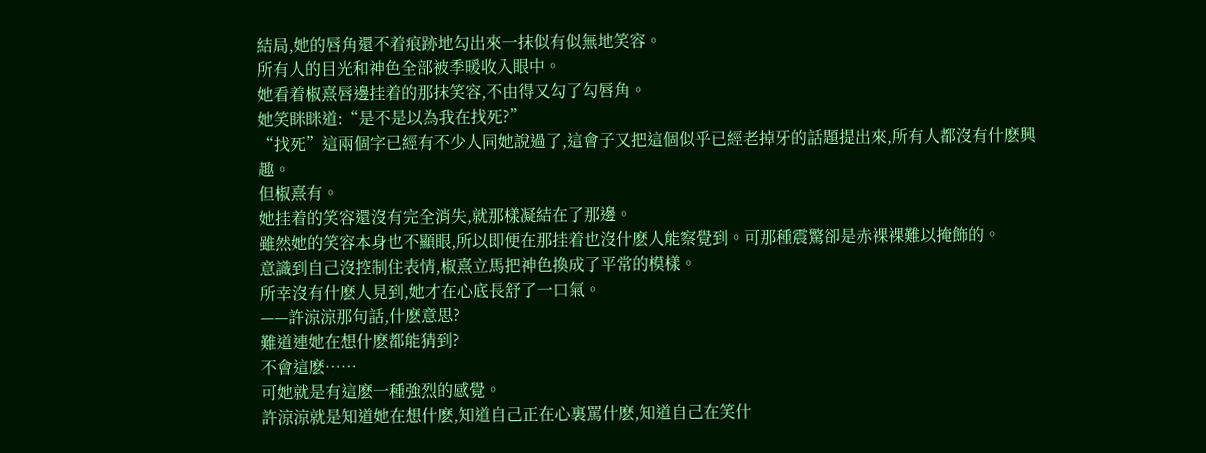結局,她的唇角還不着痕跡地勾出來一抹似有似無地笑容。
所有人的目光和神色全部被季暖收入眼中。
她看着椒熹唇邊挂着的那抹笑容,不由得又勾了勾唇角。
她笑眯眯道:“是不是以為我在找死?”
“找死”這兩個字已經有不少人同她說過了,這會子又把這個似乎已經老掉牙的話題提出來,所有人都沒有什麽興趣。
但椒熹有。
她挂着的笑容還沒有完全消失,就那樣凝結在了那邊。
雖然她的笑容本身也不顯眼,所以即便在那挂着也沒什麽人能察覺到。可那種震驚卻是赤裸裸難以掩飾的。
意識到自己沒控制住表情,椒熹立馬把神色換成了平常的模樣。
所幸沒有什麽人見到,她才在心底長舒了一口氣。
——許涼涼那句話,什麽意思?
難道連她在想什麽都能猜到?
不會這麽……
可她就是有這麽一種強烈的感覺。
許涼涼就是知道她在想什麽,知道自己正在心裏罵什麽,知道自己在笑什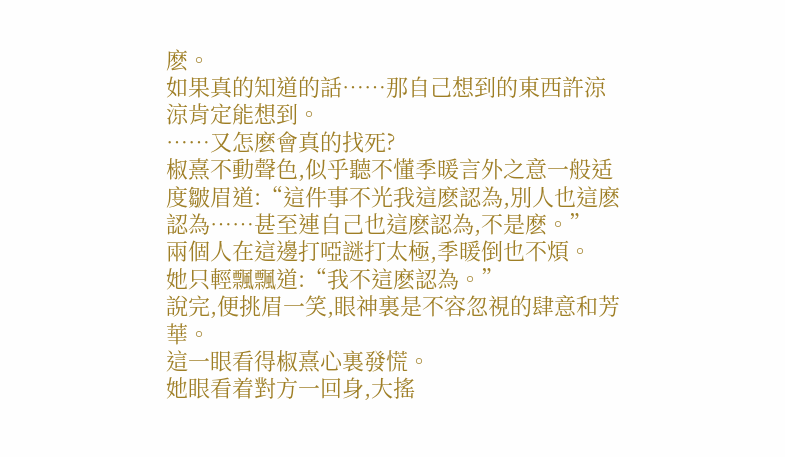麽。
如果真的知道的話……那自己想到的東西許涼涼肯定能想到。
……又怎麽會真的找死?
椒熹不動聲色,似乎聽不懂季暖言外之意一般适度皺眉道:“這件事不光我這麽認為,別人也這麽認為……甚至連自己也這麽認為,不是麽。”
兩個人在這邊打啞謎打太極,季暖倒也不煩。
她只輕飄飄道:“我不這麽認為。”
說完,便挑眉一笑,眼神裏是不容忽視的肆意和芳華。
這一眼看得椒熹心裏發慌。
她眼看着對方一回身,大搖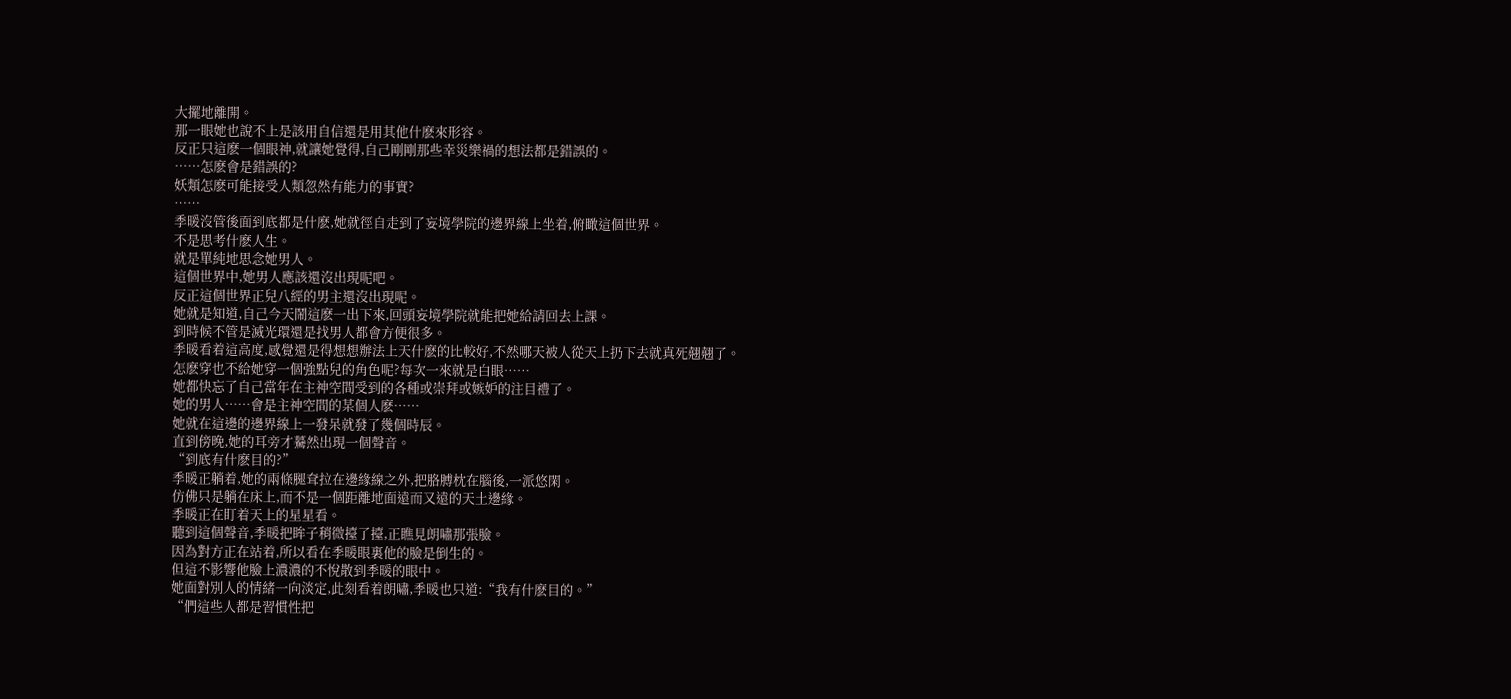大擺地離開。
那一眼她也說不上是該用自信還是用其他什麽來形容。
反正只這麽一個眼神,就讓她覺得,自己剛剛那些幸災樂禍的想法都是錯誤的。
……怎麽會是錯誤的?
妖類怎麽可能接受人類忽然有能力的事實?
……
季暖沒管後面到底都是什麽,她就徑自走到了妄境學院的邊界線上坐着,俯瞰這個世界。
不是思考什麽人生。
就是單純地思念她男人。
這個世界中,她男人應該還沒出現呢吧。
反正這個世界正兒八經的男主還沒出現呢。
她就是知道,自己今天鬧這麽一出下來,回頭妄境學院就能把她給請回去上課。
到時候不管是滅光環還是找男人都會方便很多。
季暖看着這高度,感覺還是得想想辦法上天什麽的比較好,不然哪天被人從天上扔下去就真死翹翹了。
怎麽穿也不給她穿一個強點兒的角色呢?每次一來就是白眼……
她都快忘了自己當年在主神空間受到的各種或崇拜或嫉妒的注目禮了。
她的男人……會是主神空間的某個人麽……
她就在這邊的邊界線上一發呆就發了幾個時辰。
直到傍晚,她的耳旁才驀然出現一個聲音。
“到底有什麽目的?”
季暖正躺着,她的兩條腿耷拉在邊緣線之外,把胳膊枕在腦後,一派悠閑。
仿佛只是躺在床上,而不是一個距離地面遠而又遠的天土邊緣。
季暖正在盯着天上的星星看。
聽到這個聲音,季暖把眸子稍微擡了擡,正瞧見朗嘯那張臉。
因為對方正在站着,所以看在季暖眼裏他的臉是倒生的。
但這不影響他臉上濃濃的不悅散到季暖的眼中。
她面對別人的情緒一向淡定,此刻看着朗嘯,季暖也只道:“我有什麽目的。”
“們這些人都是習慣性把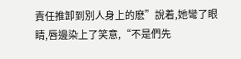責任推卸到別人身上的麽”說着,她彎了眼睛,唇邊染上了笑意,“不是們先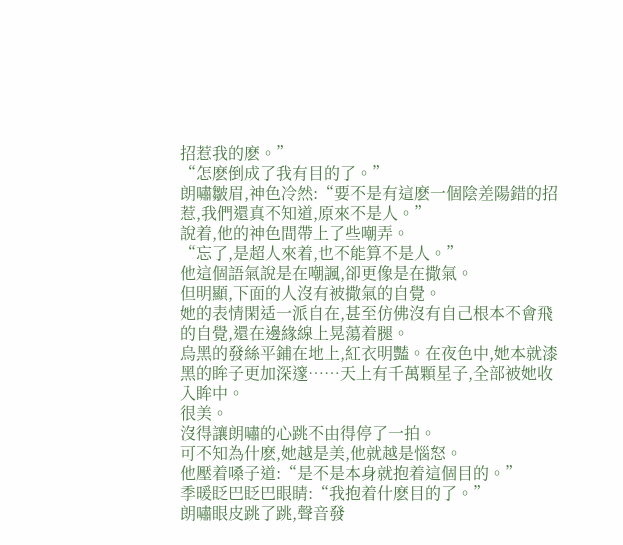招惹我的麽。”
“怎麽倒成了我有目的了。”
朗嘯皺眉,神色冷然:“要不是有這麽一個陰差陽錯的招惹,我們還真不知道,原來不是人。”
說着,他的神色間帶上了些嘲弄。
“忘了,是超人來着,也不能算不是人。”
他這個語氣說是在嘲諷,卻更像是在撒氣。
但明顯,下面的人沒有被撒氣的自覺。
她的表情閑适一派自在,甚至仿佛沒有自己根本不會飛的自覺,還在邊緣線上晃蕩着腿。
烏黑的發絲平鋪在地上,紅衣明豔。在夜色中,她本就漆黑的眸子更加深邃……天上有千萬顆星子,全部被她收入眸中。
很美。
沒得讓朗嘯的心跳不由得停了一拍。
可不知為什麽,她越是美,他就越是惱怒。
他壓着嗓子道:“是不是本身就抱着這個目的。”
季暖眨巴眨巴眼睛:“我抱着什麽目的了。”
朗嘯眼皮跳了跳,聲音發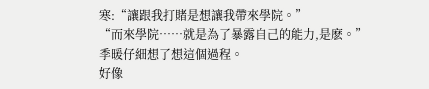寒:“讓跟我打賭是想讓我帶來學院。”
“而來學院……就是為了暴露自己的能力,是麽。”
季暖仔細想了想這個過程。
好像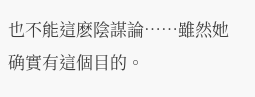也不能這麽陰謀論……雖然她确實有這個目的。